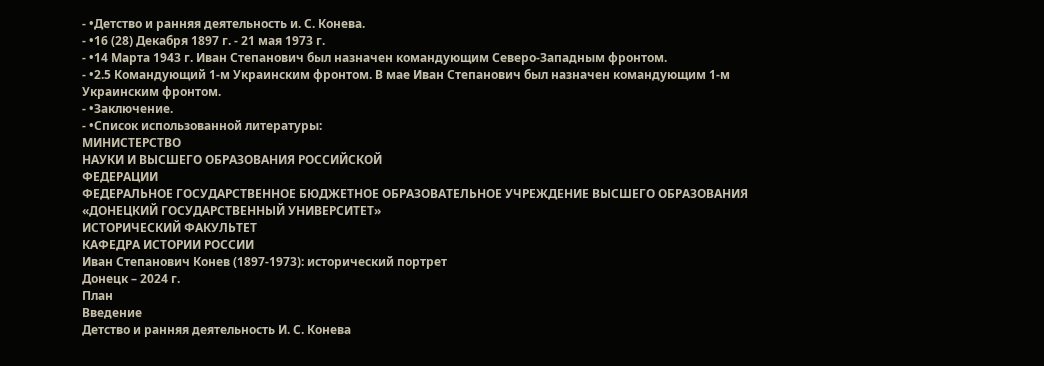- •Детство и ранняя деятельность и. С. Конева.
- •16 (28) Декабря 1897 г. - 21 мая 1973 г.
- •14 Марта 1943 г. Иван Степанович был назначен командующим Северо-Западным фронтом.
- •2.5 Командующий 1-м Украинским фронтом. В мае Иван Степанович был назначен командующим 1-м Украинским фронтом.
- •Заключение.
- •Список использованной литературы:
МИНИСТЕРСТВО
НАУКИ И ВЫСШЕГО ОБРАЗОВАНИЯ РОССИЙСКОЙ
ФЕДЕРАЦИИ
ФЕДЕРАЛЬНОЕ ГОСУДАРСТВЕННОЕ БЮДЖЕТНОЕ ОБРАЗОВАТЕЛЬНОЕ УЧРЕЖДЕНИЕ ВЫСШЕГО ОБРАЗОВАНИЯ «ДОНЕЦКИЙ ГОСУДАРСТВЕННЫЙ УНИВЕРСИТЕТ»
ИСТОРИЧЕСКИЙ ФАКУЛЬТЕТ
КАФЕДРА ИСТОРИИ РОССИИ
Иван Степанович Конев (1897-1973): исторический портрет
Донецк – 2024 г.
План
Введение
Детство и ранняя деятельность И. С. Конева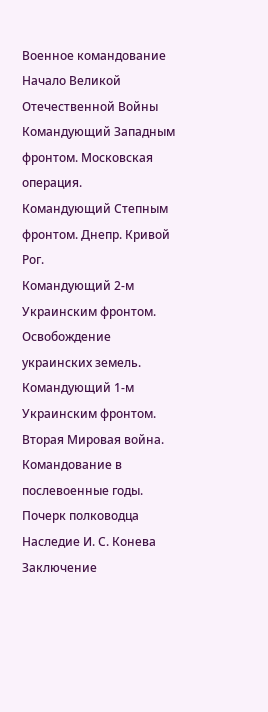Военное командование
Начало Великой Отечественной Войны
Командующий Западным фронтом. Московская операция.
Командующий Степным фронтом. Днепр. Кривой Рог.
Командующий 2-м Украинским фронтом. Освобождение украинских земель.
Командующий 1-м Украинским фронтом.
Вторая Мировая война.
Командование в послевоенные годы.
Почерк полководца
Наследие И. С. Конева
Заключение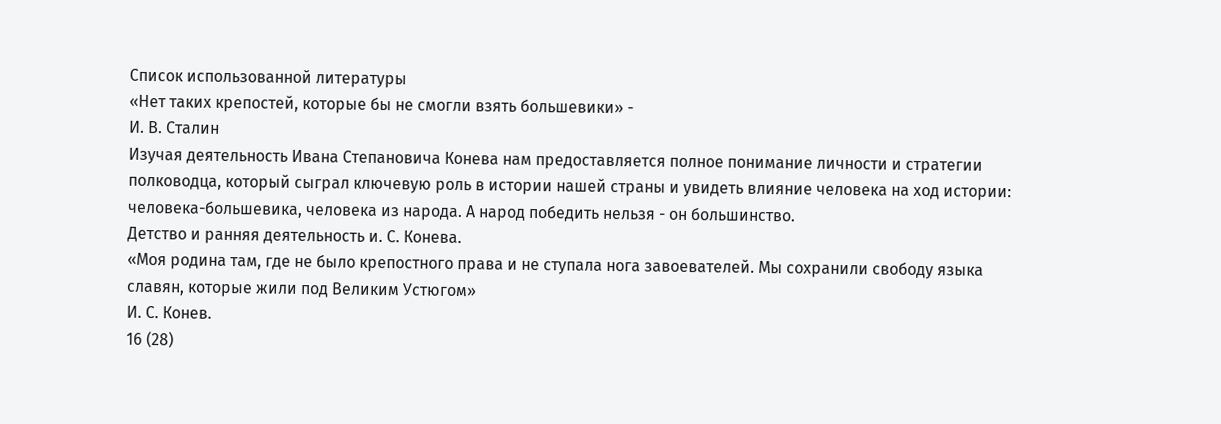Список использованной литературы
«Нет таких крепостей, которые бы не смогли взять большевики» -
И. В. Сталин
Изучая деятельность Ивана Степановича Конева нам предоставляется полное понимание личности и стратегии полководца, который сыграл ключевую роль в истории нашей страны и увидеть влияние человека на ход истории: человека-большевика, человека из народа. А народ победить нельзя - он большинство.
Детство и ранняя деятельность и. С. Конева.
«Моя родина там, где не было крепостного права и не ступала нога завоевателей. Мы сохранили свободу языка славян, которые жили под Великим Устюгом»
И. С. Конев.
16 (28)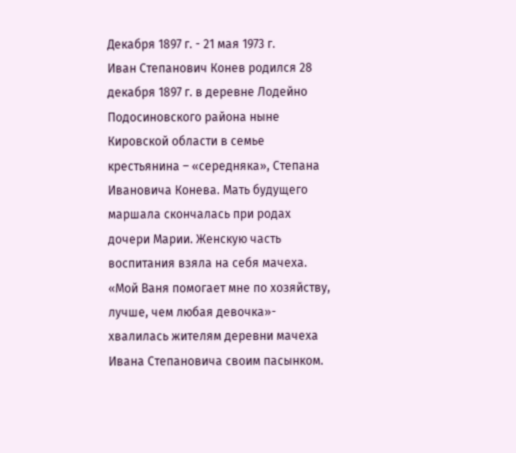Декабря 1897 г. - 21 мая 1973 г.
Иван Степанович Конев родился 28 декабря 1897 г. в деревне Лодейно Подосиновского района ныне Кировской области в семье крестьянина – «середняка», Степана Ивановича Конева. Мать будущего маршала скончалась при родах дочери Марии. Женскую часть воспитания взяла на себя мачеха. «Мой Ваня помогает мне по хозяйству, лучше, чем любая девочка»- хвалилась жителям деревни мачеха Ивана Степановича своим пасынком.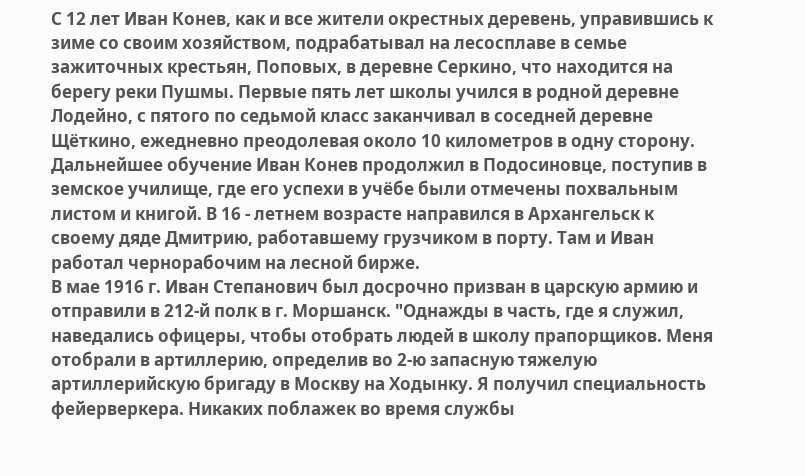С 12 лет Иван Конев, как и все жители окрестных деревень, управившись к зиме со своим хозяйством, подрабатывал на лесосплаве в семье зажиточных крестьян, Поповых, в деревне Серкино, что находится на берегу реки Пушмы. Первые пять лет школы учился в родной деревне Лодейно, с пятого по седьмой класс заканчивал в соседней деревне Щёткино, ежедневно преодолевая около 10 километров в одну сторону. Дальнейшее обучение Иван Конев продолжил в Подосиновце, поступив в земское училище, где его успехи в учёбе были отмечены похвальным листом и книгой. В 16 - летнем возрасте направился в Архангельск к своему дяде Дмитрию, работавшему грузчиком в порту. Там и Иван работал чернорабочим на лесной бирже.
В мае 1916 г. Иван Степанович был досрочно призван в царскую армию и отправили в 212-й полк в г. Моршанск. "Однажды в часть, где я служил, наведались офицеры, чтобы отобрать людей в школу прапорщиков. Меня отобрали в артиллерию, определив во 2-ю запасную тяжелую артиллерийскую бригаду в Москву на Ходынку. Я получил специальность фейерверкера. Никаких поблажек во время службы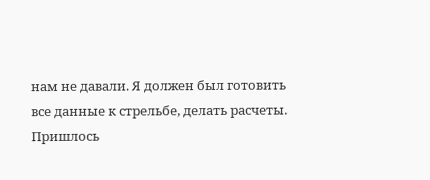нам не давали. Я должен был готовить все данные к стрельбе, делать расчеты. Пришлось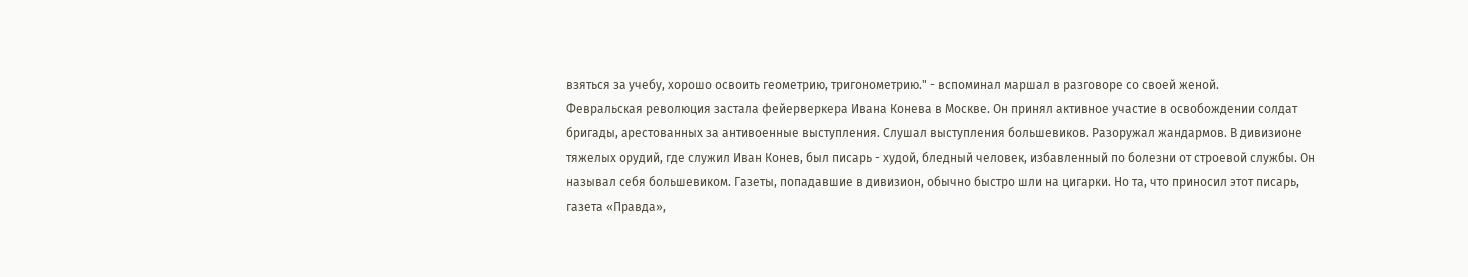взяться за учебу, хорошо освоить геометрию, тригонометрию." - вспоминал маршал в разговоре со своей женой.
Февральская революция застала фейерверкера Ивана Конева в Москве. Он принял активное участие в освобождении солдат бригады, арестованных за антивоенные выступления. Слушал выступления большевиков. Разоружал жандармов. В дивизионе тяжелых орудий, где служил Иван Конев, был писарь - худой, бледный человек, избавленный по болезни от строевой службы. Он называл себя большевиком. Газеты, попадавшие в дивизион, обычно быстро шли на цигарки. Но та, что приносил этот писарь, газета «Правда»,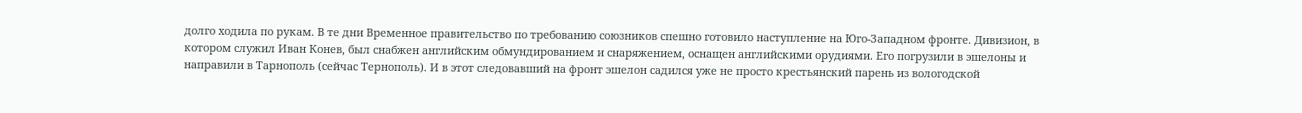долго ходила по рукам. В те дни Временное правительство по требованию союзников спешно готовило наступление на Юго-Западном фронте. Дивизион, в котором служил Иван Конев, был снабжен английским обмундированием и снаряжением, оснащен английскими орудиями. Его погрузили в эшелоны и направили в Тарнополь (сейчас Тернополь). И в этот следовавший на фронт эшелон садился уже не просто крестьянский парень из вологодской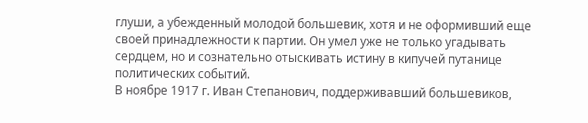глуши, а убежденный молодой большевик, хотя и не оформивший еще своей принадлежности к партии. Он умел уже не только угадывать сердцем, но и сознательно отыскивать истину в кипучей путанице политических событий.
В ноябре 1917 г. Иван Степанович, поддерживавший большевиков,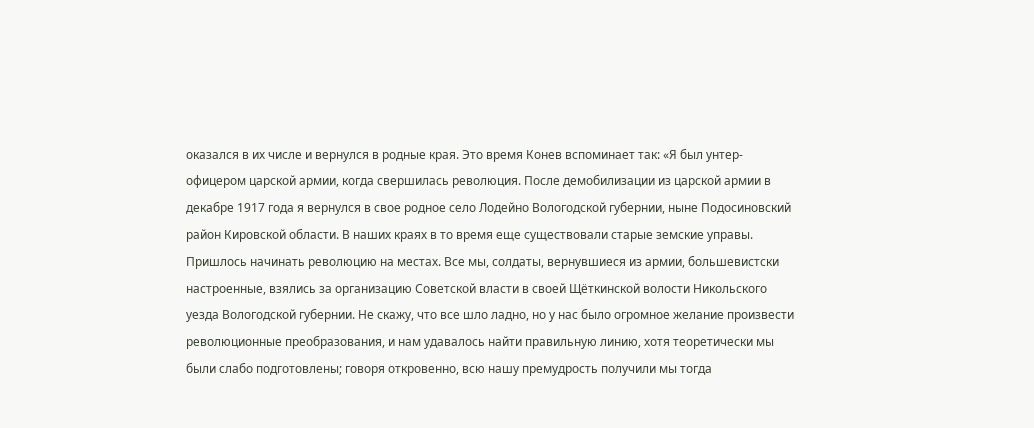оказался в их числе и вернулся в родные края. Это время Конев вспоминает так: «Я был унтер-офицером царской армии, когда свершилась революция. После демобилизации из царской армии в декабре 1917 года я вернулся в свое родное село Лодейно Вологодской губернии, ныне Подосиновский район Кировской области. В наших краях в то время еще существовали старые земские управы. Пришлось начинать революцию на местах. Все мы, солдаты, вернувшиеся из армии, большевистски настроенные, взялись за организацию Советской власти в своей Щёткинской волости Никольского уезда Вологодской губернии. Не скажу, что все шло ладно, но у нас было огромное желание произвести революционные преобразования, и нам удавалось найти правильную линию, хотя теоретически мы были слабо подготовлены; говоря откровенно, всю нашу премудрость получили мы тогда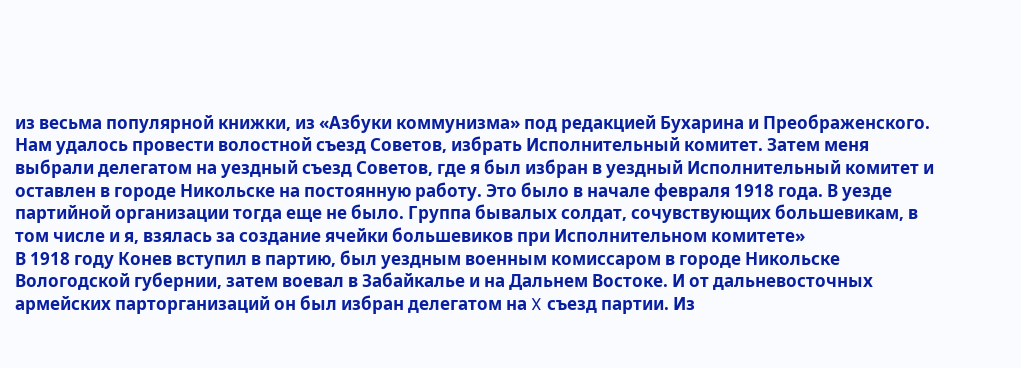из весьма популярной книжки, из «Азбуки коммунизма» под редакцией Бухарина и Преображенского. Нам удалось провести волостной съезд Советов, избрать Исполнительный комитет. Затем меня выбрали делегатом на уездный съезд Советов, где я был избран в уездный Исполнительный комитет и оставлен в городе Никольске на постоянную работу. Это было в начале февраля 1918 года. В уезде партийной организации тогда еще не было. Группа бывалых солдат, сочувствующих большевикам, в том числе и я, взялась за создание ячейки большевиков при Исполнительном комитете»
В 1918 году Конев вступил в партию, был уездным военным комиссаром в городе Никольске Вологодской губернии, затем воевал в Забайкалье и на Дальнем Востоке. И от дальневосточных армейских парторганизаций он был избран делегатом на X съезд партии. Из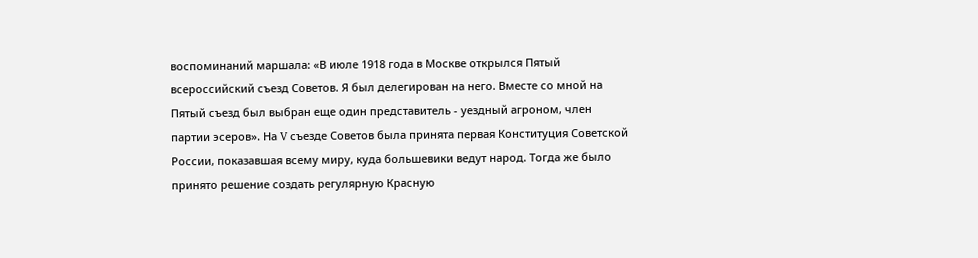воспоминаний маршала: «В июле 1918 года в Москве открылся Пятый всероссийский съезд Советов. Я был делегирован на него. Вместе со мной на Пятый съезд был выбран еще один представитель - уездный агроном, член партии эсеров». На V съезде Советов была принята первая Конституция Советской России, показавшая всему миру, куда большевики ведут народ. Тогда же было принято решение создать регулярную Красную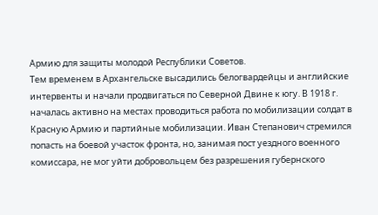Армию для защиты молодой Республики Советов.
Тем временем в Архангельске высадились белогвардейцы и английские интервенты и начали продвигаться по Северной Двине к югу. В 1918 г. началась активно на местах проводиться работа по мобилизации солдат в Красную Армию и партийные мобилизации. Иван Степанович стремился попасть на боевой участок фронта, но, занимая пост уездного военного комиссара, не мог уйти добровольцем без разрешения губернского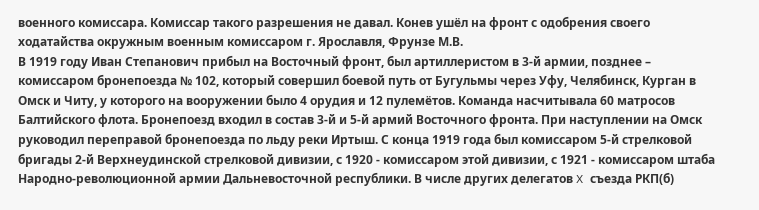военного комиссара. Комиссар такого разрешения не давал. Конев ушёл на фронт с одобрения своего ходатайства окружным военным комиссаром г. Ярославля, Фрунзе М.В.
В 1919 году Иван Степанович прибыл на Восточный фронт, был артиллеристом в 3-й армии, позднее – комиссаром бронепоезда № 102, который совершил боевой путь от Бугульмы через Уфу, Челябинск, Курган в Омск и Читу, у которого на вооружении было 4 орудия и 12 пулемётов. Команда насчитывала 60 матросов Балтийского флота. Бронепоезд входил в состав 3-й и 5-й армий Восточного фронта. При наступлении на Омск руководил переправой бронепоезда по льду реки Иртыш. С конца 1919 года был комиссаром 5-й стрелковой бригады 2-й Верхнеудинской стрелковой дивизии, с 1920 - комиссаром этой дивизии, с 1921 - комиссаром штаба Народно-революционной армии Дальневосточной республики. В числе других делегатов X съезда РКП(б)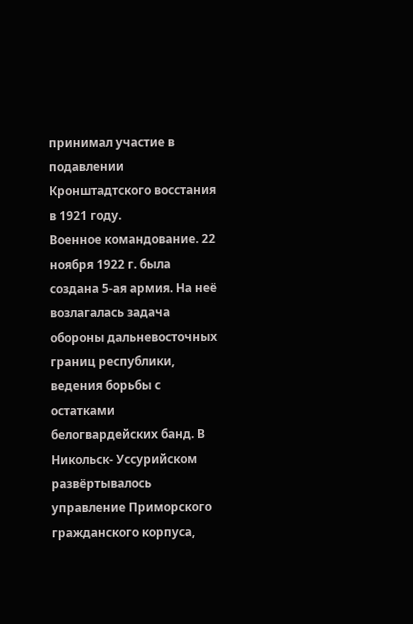принимал участие в подавлении Кронштадтского восстания в 1921 году.
Военное командование. 22 ноября 1922 г. была создана 5-ая армия. На неё возлагалась задача обороны дальневосточных границ республики, ведения борьбы с остатками белогвардейских банд. В Никольск- Уссурийском развёртывалось управление Приморского гражданского корпуса,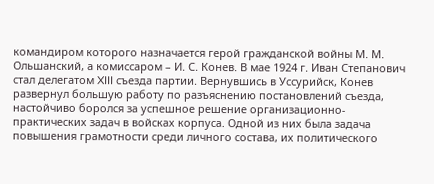командиром которого назначается герой гражданской войны М. М. Ольшанский, а комиссаром – И. С. Конев. В мае 1924 г. Иван Степанович стал делегатом XIII съезда партии. Вернувшись в Уссурийск, Конев развернул большую работу по разъяснению постановлений съезда, настойчиво боролся за успешное решение организационно-практических задач в войсках корпуса. Одной из них была задача повышения грамотности среди личного состава, их политического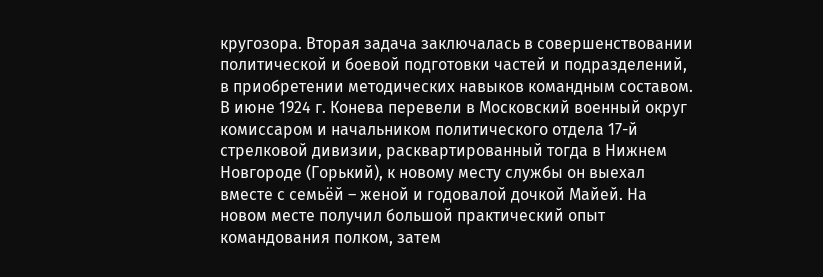кругозора. Вторая задача заключалась в совершенствовании политической и боевой подготовки частей и подразделений, в приобретении методических навыков командным составом.
В июне 1924 г. Конева перевели в Московский военный округ комиссаром и начальником политического отдела 17-й стрелковой дивизии, расквартированный тогда в Нижнем Новгороде (Горький), к новому месту службы он выехал вместе с семьёй – женой и годовалой дочкой Майей. На новом месте получил большой практический опыт командования полком, затем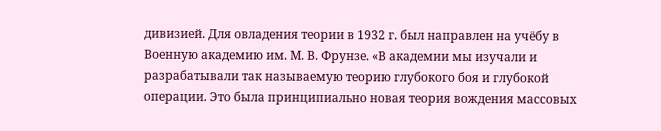дивизией. Для овладения теории в 1932 г. был направлен на учёбу в Военную академию им. М. В. Фрунзе. «В академии мы изучали и разрабатывали так называемую теорию глубокого боя и глубокой операции. Это была принципиально новая теория вождения массовых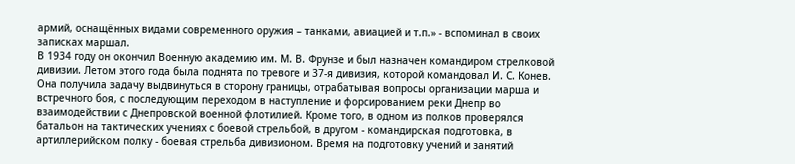армий, оснащённых видами современного оружия – танками, авиацией и т.п.» - вспоминал в своих записках маршал.
В 1934 году он окончил Военную академию им. М. В. Фрунзе и был назначен командиром стрелковой дивизии. Летом этого года была поднята по тревоге и 37-я дивизия, которой командовал И. С. Конев. Она получила задачу выдвинуться в сторону границы, отрабатывая вопросы организации марша и встречного боя, с последующим переходом в наступление и форсированием реки Днепр во взаимодействии с Днепровской военной флотилией. Кроме того, в одном из полков проверялся батальон на тактических учениях с боевой стрельбой, в другом - командирская подготовка, в артиллерийском полку - боевая стрельба дивизионом. Время на подготовку учений и занятий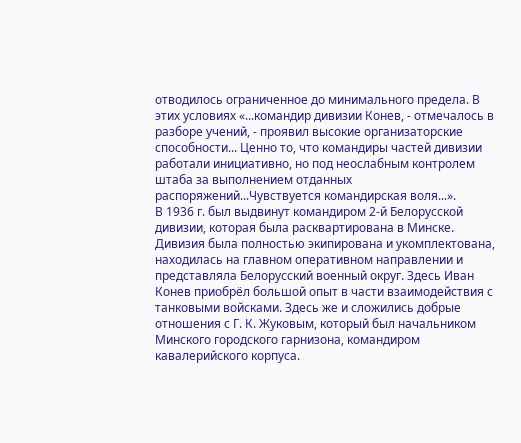отводилось ограниченное до минимального предела. В этих условиях «...командир дивизии Конев, - отмечалось в разборе учений, - проявил высокие организаторские способности... Ценно то, что командиры частей дивизии работали инициативно, но под неослабным контролем штаба за выполнением отданных распоряжений...Чувствуется командирская воля...».
В 1936 г. был выдвинут командиром 2-й Белорусской дивизии, которая была расквартирована в Минске. Дивизия была полностью экипирована и укомплектована, находилась на главном оперативном направлении и представляла Белорусский военный округ. Здесь Иван Конев приобрёл большой опыт в части взаимодействия с танковыми войсками. Здесь же и сложились добрые отношения с Г. К. Жуковым, который был начальником Минского городского гарнизона, командиром кавалерийского корпуса.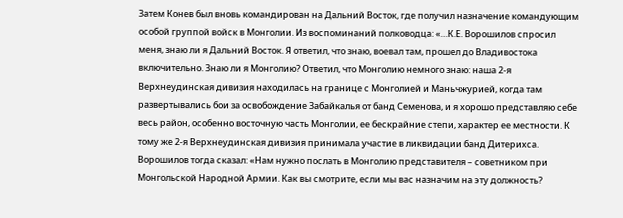Затем Конев был вновь командирован на Дальний Восток, где получил назначение командующим особой группой войск в Монголии. Из воспоминаний полководца: «…К.Е. Ворошилов спросил меня, знаю ли я Дальний Восток. Я ответил, что знаю, воевал там, прошел до Владивостока включительно. Знаю ли я Монголию? Ответил, что Монголию немного знаю: наша 2-я Верхнеудинская дивизия находилась на границе с Монголией и Маньчжурией, когда там развертывались бои за освобождение Забайкалья от банд Семенова, и я хорошо представляю себе весь район, особенно восточную часть Монголии, ее бескрайние степи, характер ее местности. К тому же 2-я Верхнеудинская дивизия принимала участие в ликвидации банд Дитерихса. Ворошилов тогда сказал: «Нам нужно послать в Монголию представителя – советником при Монгольской Народной Армии. Как вы смотрите, если мы вас назначим на эту должность?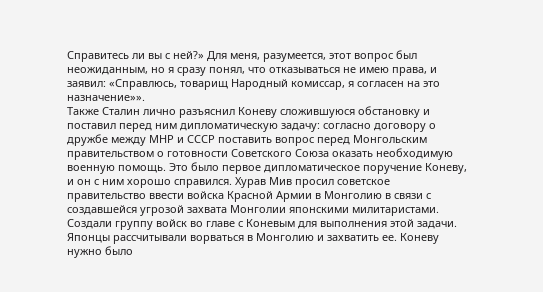Справитесь ли вы с ней?» Для меня, разумеется, этот вопрос был неожиданным, но я сразу понял, что отказываться не имею права, и заявил: «Справлюсь, товарищ Народный комиссар, я согласен на это назначение»».
Также Сталин лично разъяснил Коневу сложившуюся обстановку и поставил перед ним дипломатическую задачу: согласно договору о дружбе между МНР и СССР поставить вопрос перед Монгольским правительством о готовности Советского Союза оказать необходимую военную помощь. Это было первое дипломатическое поручение Коневу, и он с ним хорошо справился. Хурав Мив просил советское правительство ввести войска Красной Армии в Монголию в связи с создавшейся угрозой захвата Монголии японскими милитаристами. Создали группу войск во главе с Коневым для выполнения этой задачи. Японцы рассчитывали ворваться в Монголию и захватить ее. Коневу нужно было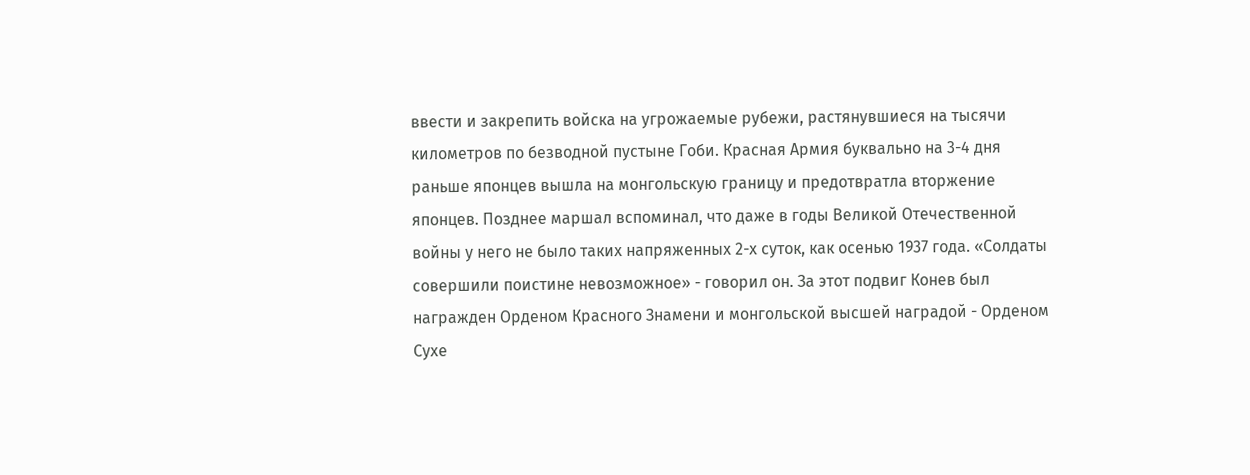ввести и закрепить войска на угрожаемые рубежи, растянувшиеся на тысячи километров по безводной пустыне Гоби. Красная Армия буквально на 3-4 дня раньше японцев вышла на монгольскую границу и предотвратла вторжение японцев. Позднее маршал вспоминал, что даже в годы Великой Отечественной войны у него не было таких напряженных 2-х суток, как осенью 1937 года. «Солдаты совершили поистине невозможное» - говорил он. За этот подвиг Конев был награжден Орденом Красного Знамени и монгольской высшей наградой - Орденом Сухе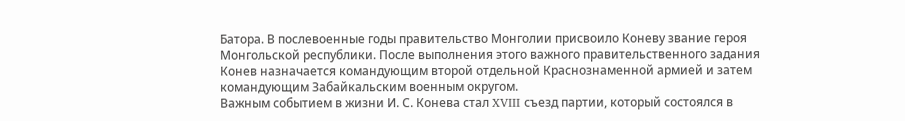Батора. В послевоенные годы правительство Монголии присвоило Коневу звание героя Монгольской республики. После выполнения этого важного правительственного задания Конев назначается командующим второй отдельной Краснознаменной армией и затем командующим Забайкальским военным округом.
Важным событием в жизни И. С. Конева стал XVIII съезд партии, который состоялся в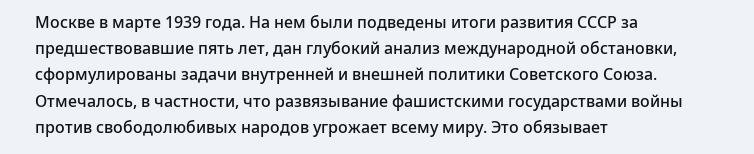Москве в марте 1939 года. На нем были подведены итоги развития СССР за предшествовавшие пять лет, дан глубокий анализ международной обстановки, сформулированы задачи внутренней и внешней политики Советского Союза. Отмечалось, в частности, что развязывание фашистскими государствами войны против свободолюбивых народов угрожает всему миру. Это обязывает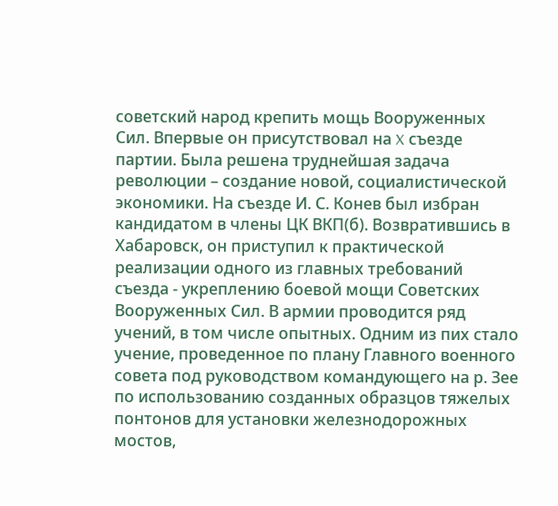советский народ крепить мощь Вооруженных Сил. Впервые он присутствовал на X съезде партии. Была решена труднейшая задача революции – создание новой, социалистической экономики. На съезде И. С. Конев был избран кандидатом в члены ЦК ВКП(б). Возвратившись в Хабаровск, он приступил к практической реализации одного из главных требований съезда - укреплению боевой мощи Советских Вооруженных Сил. В армии проводится ряд учений, в том числе опытных. Одним из пих стало учение, проведенное по плану Главного военного совета под руководством командующего на р. Зее по использованию созданных образцов тяжелых понтонов для установки железнодорожных мостов,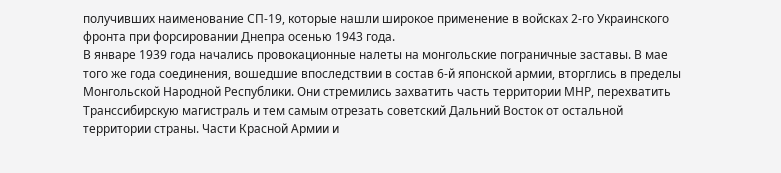получивших наименование СП-19, которые нашли широкое применение в войсках 2-го Украинского фронта при форсировании Днепра осенью 1943 года.
В январе 1939 года начались провокационные налеты на монгольские пограничные заставы. В мае того же года соединения, вошедшие впоследствии в состав 6-й японской армии, вторглись в пределы Монгольской Народной Республики. Они стремились захватить часть территории МНР, перехватить Транссибирскую магистраль и тем самым отрезать советский Дальний Восток от остальной территории страны. Части Красной Армии и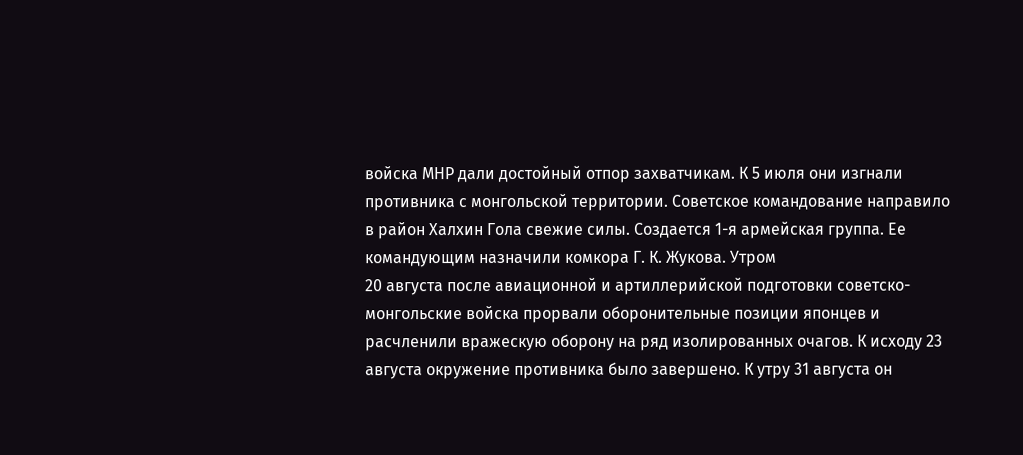войска МНР дали достойный отпор захватчикам. К 5 июля они изгнали противника с монгольской территории. Советское командование направило в район Халхин Гола свежие силы. Создается 1-я армейская группа. Ее командующим назначили комкора Г. К. Жукова. Утром
20 августа после авиационной и артиллерийской подготовки советско-монгольские войска прорвали оборонительные позиции японцев и расчленили вражескую оборону на ряд изолированных очагов. К исходу 23 августа окружение противника было завершено. К утру 31 августа он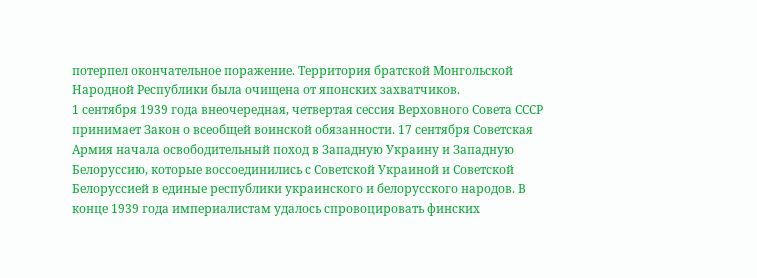потерпел окончательное поражение. Территория братской Монгольской Народной Республики была очищена от японских захватчиков.
1 сентября 1939 года внеочередная, четвертая сессия Верховного Совета СССР принимает Закон о всеобщей воинской обязанности. 17 сентября Советская Армия начала освободительный поход в Западную Украину и Западную Белоруссию, которые воссоединились с Советской Украиной и Советской Белоруссией в единые республики украинского и белорусского народов. В конце 1939 года империалистам удалось спровоцировать финских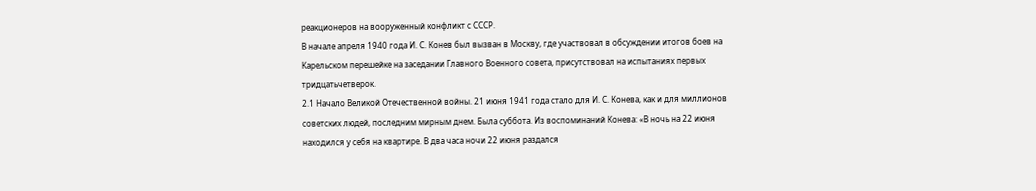реакционеров на вооруженный конфликт с СССР.
В начале апреля 1940 года И. С. Конев был вызван в Москву, где участвовал в обсуждении итогов боев на Карельском перешейке на заседании Главного Военного совета, присутствовал на испытаниях первых тридцатьчетверок.
2.1 Начало Великой Отечественной войны. 21 июня 1941 года стало для И. С. Конева, как и для миллионов советских людей, последним мирным днем. Была суббота. Из воспоминаний Конева: «В ночь на 22 июня находился у себя на квартире. В два часа ночи 22 июня раздался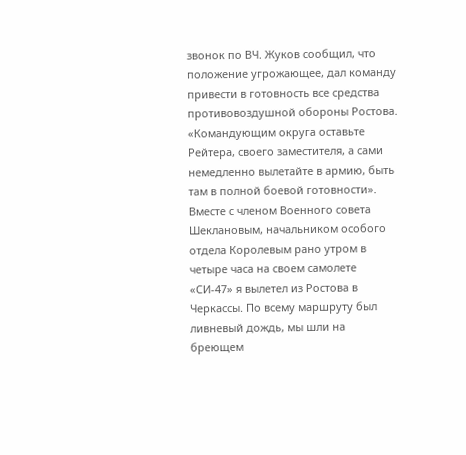звонок по ВЧ. Жуков сообщил, что положение угрожающее, дал команду привести в готовность все средства противовоздушной обороны Ростова. «Командующим округа оставьте Рейтера, своего заместителя, а сами немедленно вылетайте в армию, быть там в полной боевой готовности». Вместе с членом Военного совета Шеклановым, начальником особого отдела Королевым рано утром в четыре часа на своем самолете «СИ-47» я вылетел из Ростова в Черкассы. По всему маршруту был ливневый дождь, мы шли на бреющем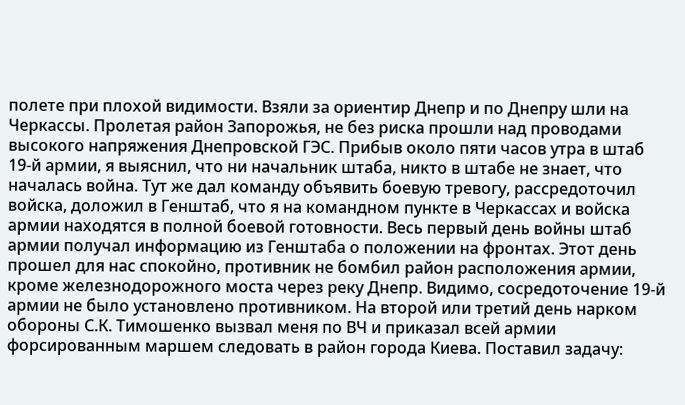полете при плохой видимости. Взяли за ориентир Днепр и по Днепру шли на Черкассы. Пролетая район Запорожья, не без риска прошли над проводами высокого напряжения Днепровской ГЭС. Прибыв около пяти часов утра в штаб 19-й армии, я выяснил, что ни начальник штаба, никто в штабе не знает, что началась война. Тут же дал команду объявить боевую тревогу, рассредоточил войска, доложил в Генштаб, что я на командном пункте в Черкассах и войска армии находятся в полной боевой готовности. Весь первый день войны штаб армии получал информацию из Генштаба о положении на фронтах. Этот день прошел для нас спокойно, противник не бомбил район расположения армии, кроме железнодорожного моста через реку Днепр. Видимо, сосредоточение 19-й армии не было установлено противником. На второй или третий день нарком обороны С.К. Тимошенко вызвал меня по ВЧ и приказал всей армии форсированным маршем следовать в район города Киева. Поставил задачу: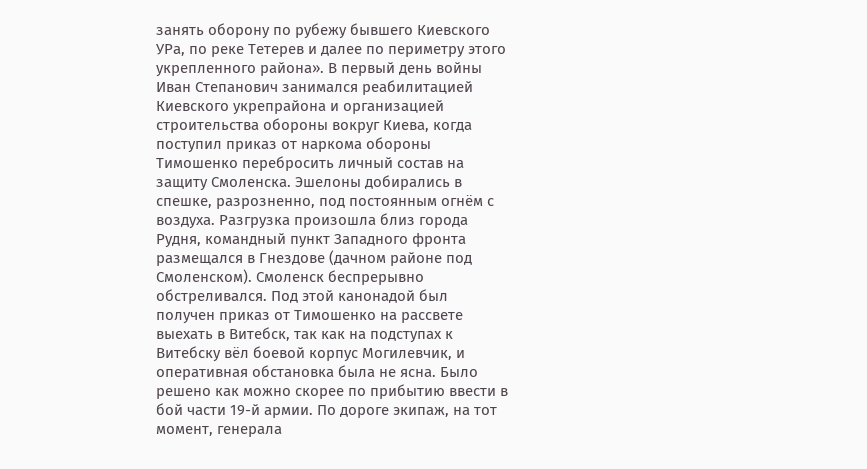занять оборону по рубежу бывшего Киевского УРа, по реке Тетерев и далее по периметру этого укрепленного района». В первый день войны Иван Степанович занимался реабилитацией Киевского укрепрайона и организацией строительства обороны вокруг Киева, когда поступил приказ от наркома обороны Тимошенко перебросить личный состав на защиту Смоленска. Эшелоны добирались в спешке, разрозненно, под постоянным огнём с воздуха. Разгрузка произошла близ города Рудня, командный пункт Западного фронта размещался в Гнездове (дачном районе под Смоленском). Смоленск беспрерывно обстреливался. Под этой канонадой был получен приказ от Тимошенко на рассвете выехать в Витебск, так как на подступах к Витебску вёл боевой корпус Могилевчик, и оперативная обстановка была не ясна. Было решено как можно скорее по прибытию ввести в бой части 19-й армии. По дороге экипаж, на тот момент, генерала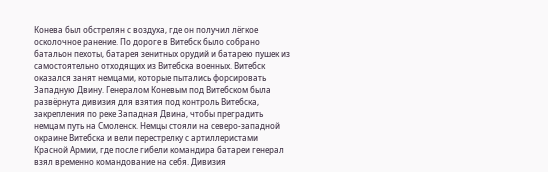Конева был обстрелян с воздуха, где он получил лёгкое осколочное ранение. По дороге в Витебск было собрано батальон пехоты, батарея зенитных орудий и батарею пушек из самостоятельно отходящих из Витебска военных. Витебск оказался занят немцами, которые пытались форсировать Западную Двину. Генералом Коневым под Витебском была развёрнута дивизия для взятия под контроль Витебска, закрепления по реке Западная Двина, чтобы преградить немцам путь на Смоленск. Немцы стояли на северо-западной окраине Витебска и вели перестрелку с артиллеристами Красной Армии, где после гибели командира батареи генерал взял временно командование на себя. Дивизия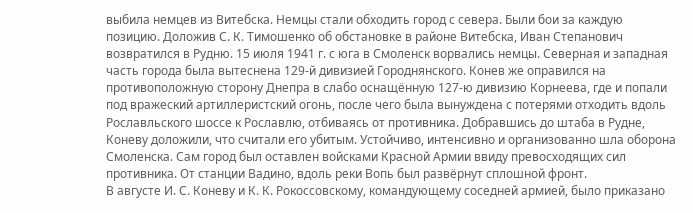выбила немцев из Витебска. Немцы стали обходить город с севера. Были бои за каждую позицию. Доложив С. К. Тимошенко об обстановке в районе Витебска, Иван Степанович возвратился в Рудню. 15 июля 1941 г. с юга в Смоленск ворвались немцы. Северная и западная часть города была вытеснена 129-й дивизией Городнянского. Конев же оправился на противоположную сторону Днепра в слабо оснащённую 127-ю дивизию Корнеева, где и попали под вражеский артиллеристский огонь, после чего была вынуждена с потерями отходить вдоль Рославльского шоссе к Рославлю, отбиваясь от противника. Добравшись до штаба в Рудне, Коневу доложили, что считали его убитым. Устойчиво, интенсивно и организованно шла оборона Смоленска. Сам город был оставлен войсками Красной Армии ввиду превосходящих сил противника. От станции Вадино, вдоль реки Вопь был развёрнут сплошной фронт.
В августе И. С. Коневу и К. К. Рокоссовскому, командующему соседней армией, было приказано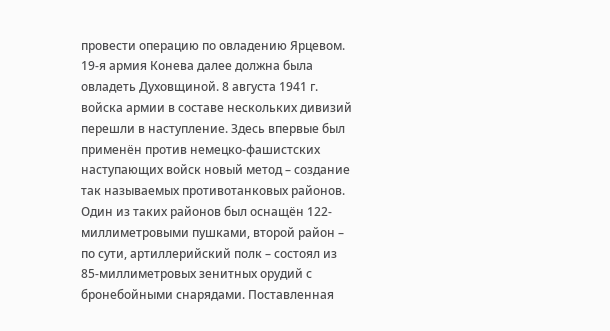провести операцию по овладению Ярцевом. 19-я армия Конева далее должна была овладеть Духовщиной. 8 августа 1941 г. войска армии в составе нескольких дивизий перешли в наступление. Здесь впервые был применён против немецко-фашистских наступающих войск новый метод – создание так называемых противотанковых районов. Один из таких районов был оснащён 122- миллиметровыми пушками, второй район – по сути, артиллерийский полк – состоял из 85-миллиметровых зенитных орудий с бронебойными снарядами. Поставленная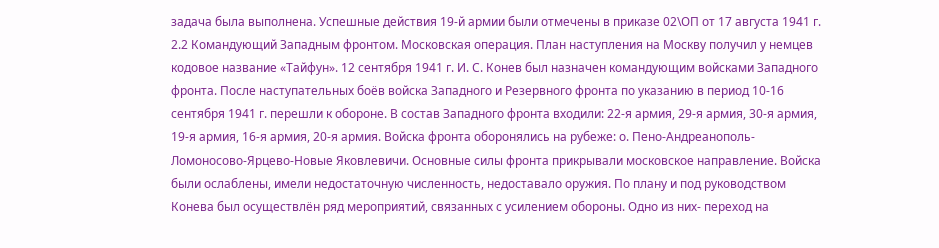задача была выполнена. Успешные действия 19-й армии были отмечены в приказе 02\ОП от 17 августа 1941 г.
2.2 Командующий Западным фронтом. Московская операция. План наступления на Москву получил у немцев кодовое название «Тайфун». 12 сентября 1941 г. И. С. Конев был назначен командующим войсками Западного фронта. После наступательных боёв войска Западного и Резервного фронта по указанию в период 10-16 сентября 1941 г. перешли к обороне. В состав Западного фронта входили: 22-я армия, 29-я армия, 30-я армия, 19-я армия, 16-я армия, 20-я армия. Войска фронта оборонялись на рубеже: о. Пено-Андреанополь-Ломоносово-Ярцево-Новые Яковлевичи. Основные силы фронта прикрывали московское направление. Войска были ослаблены, имели недостаточную численность, недоставало оружия. По плану и под руководством Конева был осуществлён ряд мероприятий, связанных с усилением обороны. Одно из них- переход на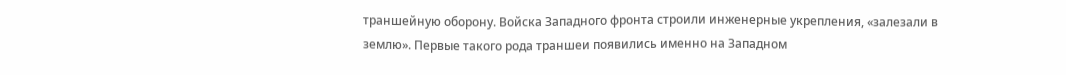траншейную оборону. Войска Западного фронта строили инженерные укрепления, «залезали в землю». Первые такого рода траншеи появились именно на Западном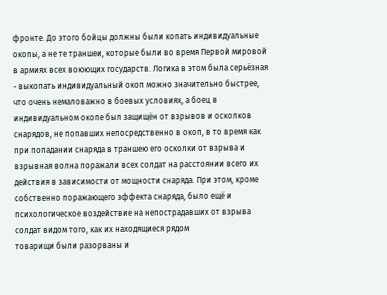фронте. До этого бойцы должны были копать индивидуальные окопы, а не те траншеи, которые были во время Первой мировой в армиях всех воюющих государств. Логика в этом была серьёзная - выкопать индивидуальный окоп можно значительно быстрее, что очень немаловажно в боевых условиях, а боец в индивидуальном окопе был защищён от взрывов и осколков снарядов, не попавших непосредственно в окоп, в то время как при попадании снаряда в траншею его осколки от взрыва и взрывная волна поражали всех солдат на расстоянии всего их действия в зависимости от мощности снаряда. При этом, кроме собственно поражающего эффекта снаряда, было ещё и психологическое воздействие на непострадавших от взрыва солдат видом того, как их находящиеся рядом
товарищи были разорваны и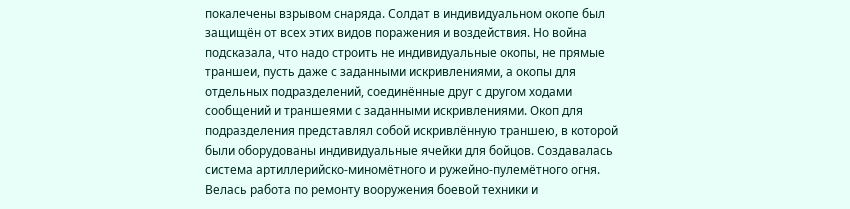покалечены взрывом снаряда. Солдат в индивидуальном окопе был защищён от всех этих видов поражения и воздействия. Но война подсказала, что надо строить не индивидуальные окопы, не прямые траншеи, пусть даже с заданными искривлениями, а окопы для отдельных подразделений, соединённые друг с другом ходами
сообщений и траншеями с заданными искривлениями. Окоп для подразделения представлял собой искривлённую траншею, в которой были оборудованы индивидуальные ячейки для бойцов. Создавалась система артиллерийско-миномётного и ружейно-пулемётного огня. Велась работа по ремонту вооружения боевой техники и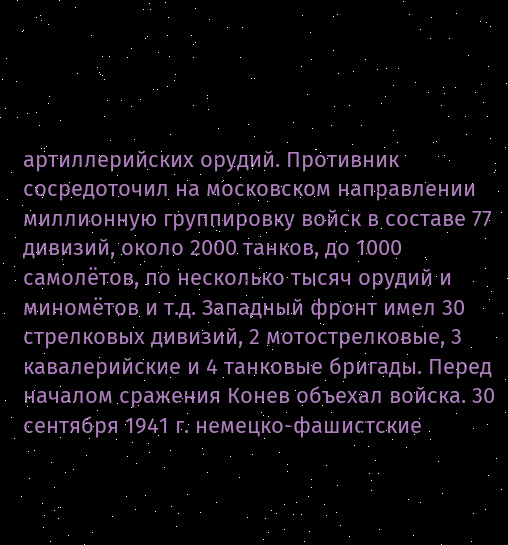артиллерийских орудий. Противник сосредоточил на московском направлении миллионную группировку войск в составе 77 дивизий, около 2000 танков, до 1000 самолётов, по несколько тысяч орудий и миномётов и т.д. Западный фронт имел 30 стрелковых дивизий, 2 мотострелковые, 3 кавалерийские и 4 танковые бригады. Перед началом сражения Конев объехал войска. 30 сентября 1941 г. немецко-фашистские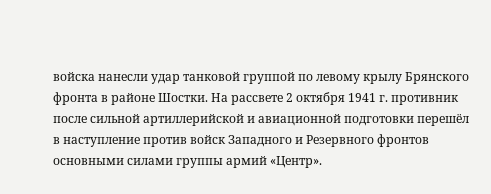войска нанесли удар танковой группой по левому крылу Брянского фронта в районе Шостки. На рассвете 2 октября 1941 г. противник после сильной артиллерийской и авиационной подготовки перешёл в наступление против войск Западного и Резервного фронтов основными силами группы армий «Центр».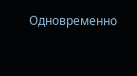Одновременно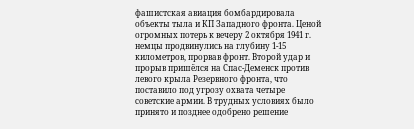фашистская авиация бомбардировала объекты тыла и КП Западного фронта. Ценой огромных потерь к вечеру 2 октября 1941 г. немцы продвинулись на глубину 1-15 километров, прорвав фронт. Второй удар и прорыв пришёлся на Спас-Деменск против левого крыла Резервного фронта, что поставило под угрозу охвата четыре советские армии. В трудных условиях было принято и позднее одобрено решение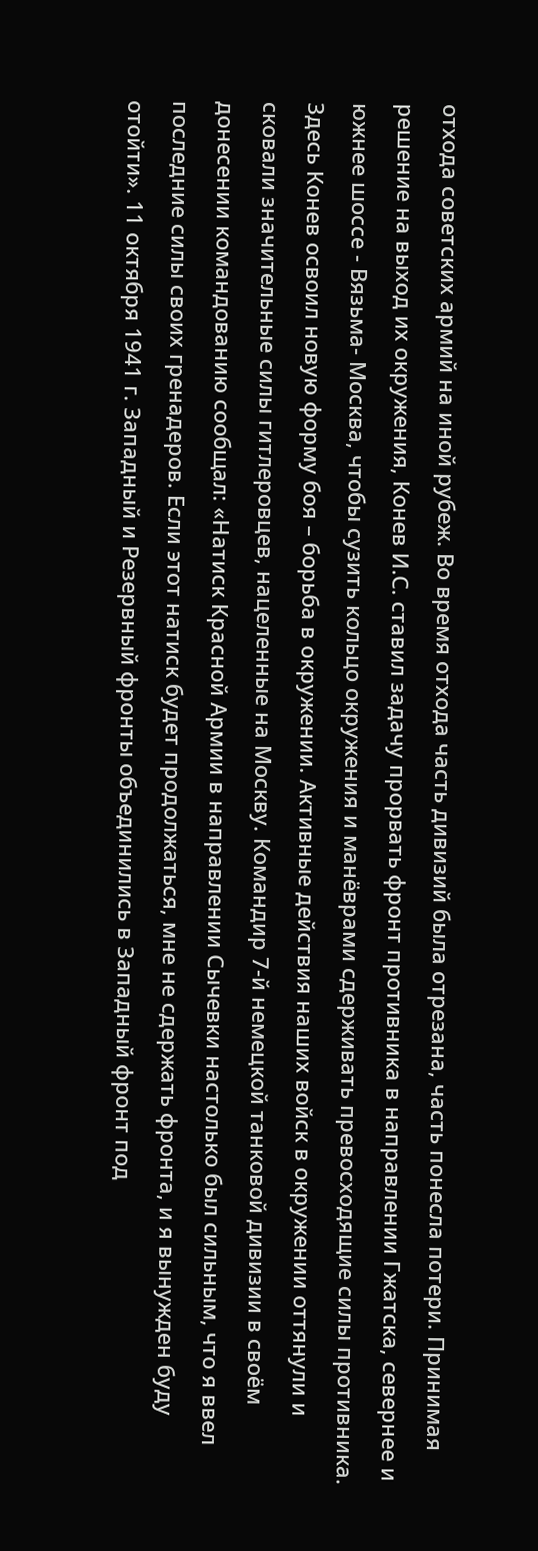отхода советских армий на иной рубеж. Во время отхода часть дивизий была отрезана, часть понесла потери. Принимая решение на выход их окружения, Конев И.С. ставил задачу прорвать фронт противника в направлении Гжатска, севернее и южнее шоссе - Вязьма- Москва, чтобы сузить кольцо окружения и манёврами сдерживать превосходящие силы противника. Здесь Конев освоил новую форму боя – борьба в окружении. Активные действия наших войск в окружении оттянули и сковали значительные силы гитлеровцев, нацеленные на Москву. Командир 7-й немецкой танковой дивизии в своём донесении командованию сообщал: «Натиск Красной Армии в направлении Сычевки настолько был сильным, что я ввел последние силы своих гренадеров. Если этот натиск будет продолжаться, мне не сдержать фронта, и я вынужден буду отойти». 11 октября 1941 г. Западный и Резервный фронты объединились в Западный фронт под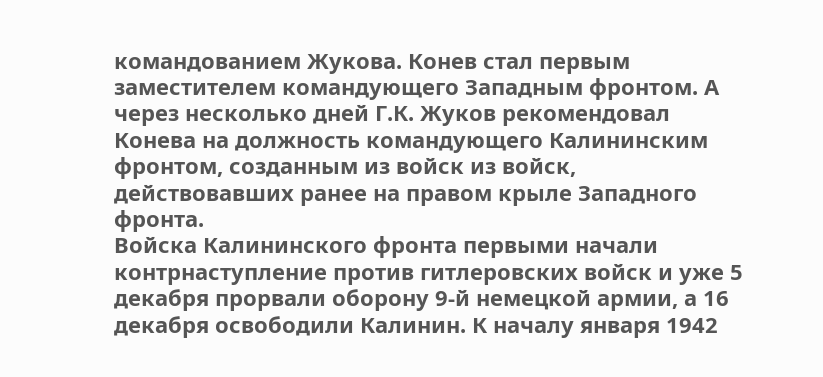командованием Жукова. Конев стал первым заместителем командующего Западным фронтом. А через несколько дней Г.К. Жуков рекомендовал Конева на должность командующего Калининским фронтом, созданным из войск из войск, действовавших ранее на правом крыле Западного фронта.
Войска Калининского фронта первыми начали контрнаступление против гитлеровских войск и уже 5 декабря прорвали оборону 9-й немецкой армии, а 16 декабря освободили Калинин. К началу января 1942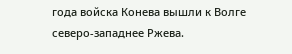года войска Конева вышли к Волге северо-западнее Ржева.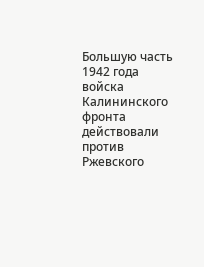Большую часть 1942 года войска Калининского фронта действовали против Ржевского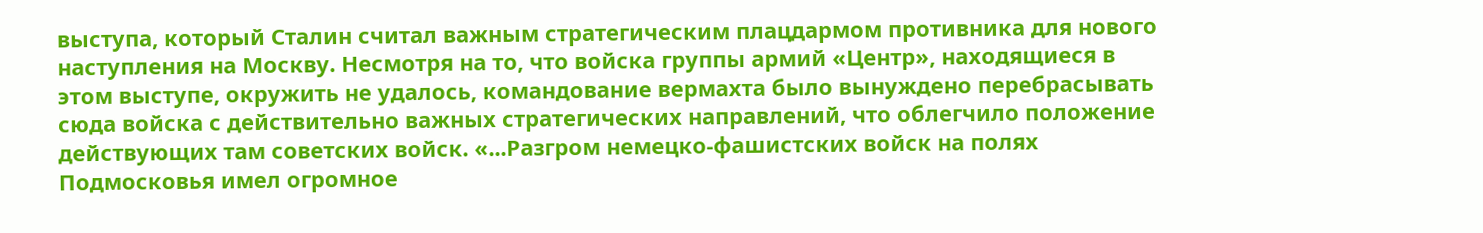выступа, который Сталин считал важным стратегическим плацдармом противника для нового наступления на Москву. Несмотря на то, что войска группы армий «Центр», находящиеся в этом выступе, окружить не удалось, командование вермахта было вынуждено перебрасывать сюда войска с действительно важных стратегических направлений, что облегчило положение действующих там советских войск. «...Разгром немецко-фашистских войск на полях Подмосковья имел огромное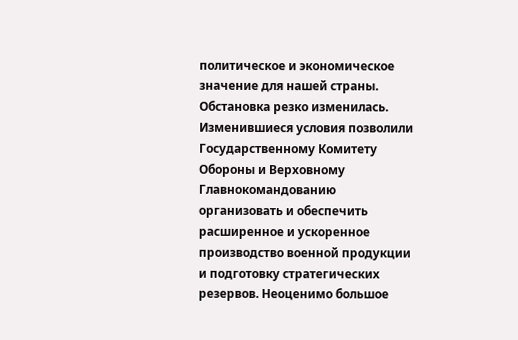политическое и экономическое значение для нашей страны. Обстановка резко изменилась. Изменившиеся условия позволили Государственному Комитету Обороны и Верховному Главнокомандованию организовать и обеспечить расширенное и ускоренное производство военной продукции и подготовку стратегических резервов. Неоценимо большое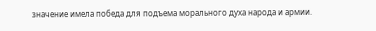значение имела победа для подъема морального духа народа и армии.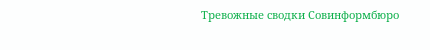Тревожные сводки Совинформбюро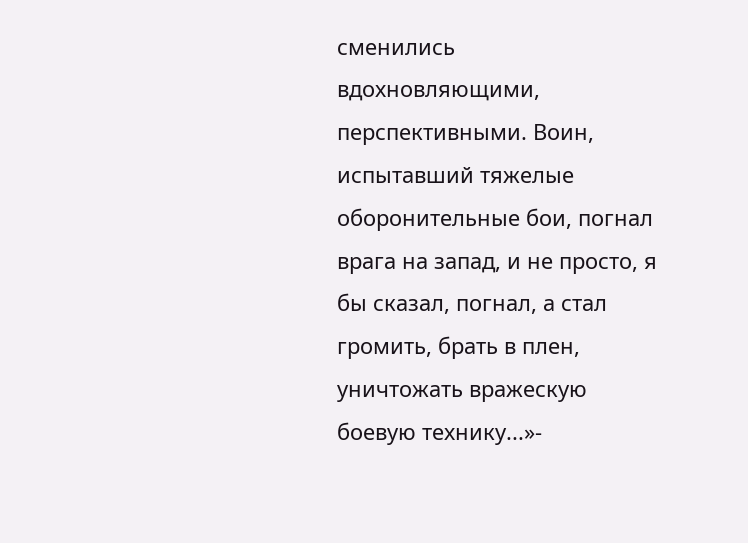сменились вдохновляющими, перспективными. Воин, испытавший тяжелые оборонительные бои, погнал врага на запад, и не просто, я бы сказал, погнал, а стал громить, брать в плен, уничтожать вражескую боевую технику...»-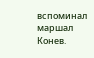вспоминал маршал Конев.